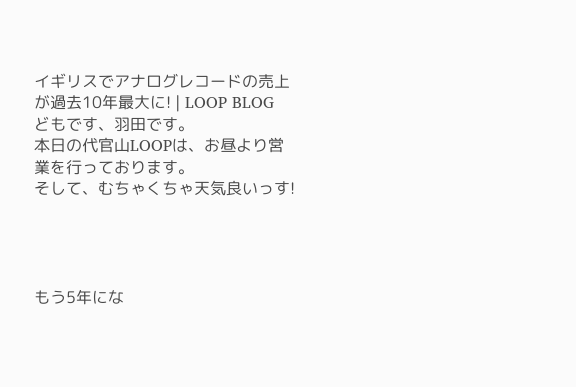イギリスでアナログレコードの売上が過去10年最大に! | LOOP BLOG
どもです、羽田です。
本日の代官山LOOPは、お昼より営業を行っております。
そして、むちゃくちゃ天気良いっす!




もう5年にな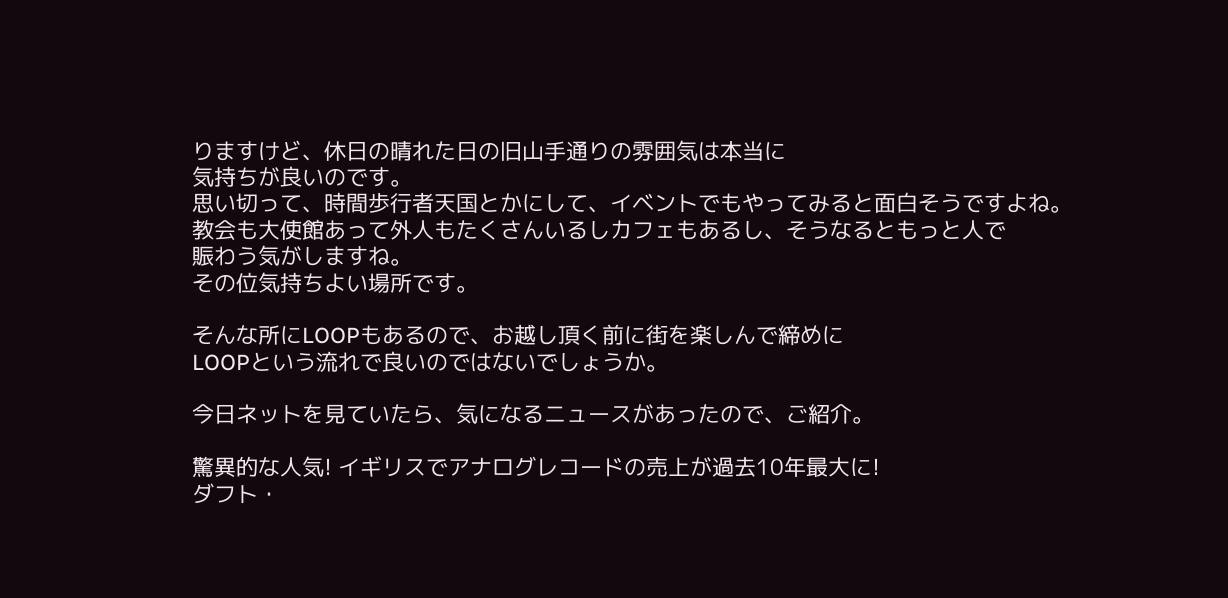りますけど、休日の晴れた日の旧山手通りの雰囲気は本当に
気持ちが良いのです。
思い切って、時間歩行者天国とかにして、イベントでもやってみると面白そうですよね。
教会も大使館あって外人もたくさんいるしカフェもあるし、そうなるともっと人で
賑わう気がしますね。
その位気持ちよい場所です。

そんな所にLOOPもあるので、お越し頂く前に街を楽しんで締めに
LOOPという流れで良いのではないでしょうか。

今日ネットを見ていたら、気になるニュースがあったので、ご紹介。

驚異的な人気! イギリスでアナログレコードの売上が過去10年最大に!
ダフト・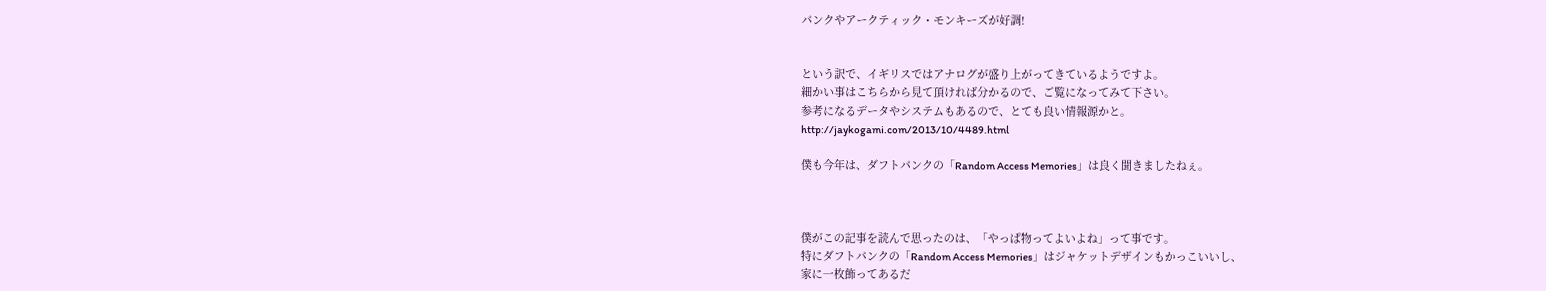パンクやアークティック・モンキーズが好調!


という訳で、イギリスではアナログが盛り上がってきているようですよ。
細かい事はこちらから見て頂ければ分かるので、ご覧になってみて下さい。
参考になるデータやシステムもあるので、とても良い情報源かと。
http://jaykogami.com/2013/10/4489.html

僕も今年は、ダフトパンクの「Random Access Memories」は良く聞きましたねぇ。



僕がこの記事を読んで思ったのは、「やっぱ物ってよいよね」って事です。
特にダフトパンクの「Random Access Memories」はジャケットデザインもかっこいいし、
家に一枚飾ってあるだ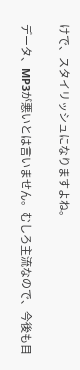けで、スタイリッシュになりますよね。

データ、MP3が悪いとは言いません。むしろ主流なので、今後も目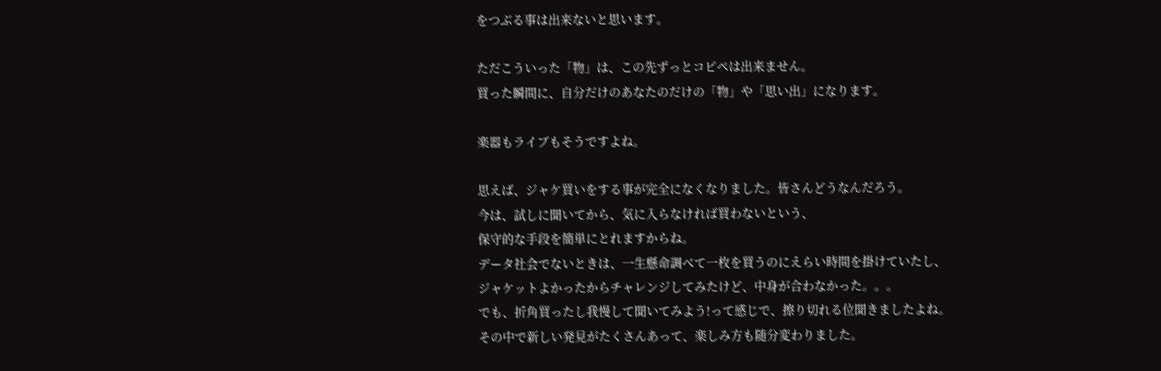をつぶる事は出来ないと思います。

ただこういった「物」は、この先ずっとコピペは出来ません。
買った瞬間に、自分だけのあなたのだけの「物」や「思い出」になります。

楽器もライブもそうですよね。

思えば、ジャケ買いをする事が完全になくなりました。皆さんどうなんだろう。
今は、試しに聞いてから、気に入らなければ買わないという、
保守的な手段を簡単にとれますからね。
データ社会でないときは、一生懸命調べて一枚を買うのにえらい時間を掛けていたし、
ジャケットよかったからチャレンジしてみたけど、中身が合わなかった。。。
でも、折角買ったし我慢して聞いてみよう!って感じで、擦り切れる位聞きましたよね。
その中で新しい発見がたくさんあって、楽しみ方も随分変わりました。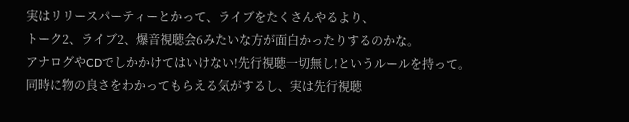実はリリースパーティーとかって、ライブをたくさんやるより、
トーク2、ライブ2、爆音視聴会6みたいな方が面白かったりするのかな。
アナログやCDでしかかけてはいけない!先行視聴一切無し!というルールを持って。
同時に物の良さをわかってもらえる気がするし、実は先行視聴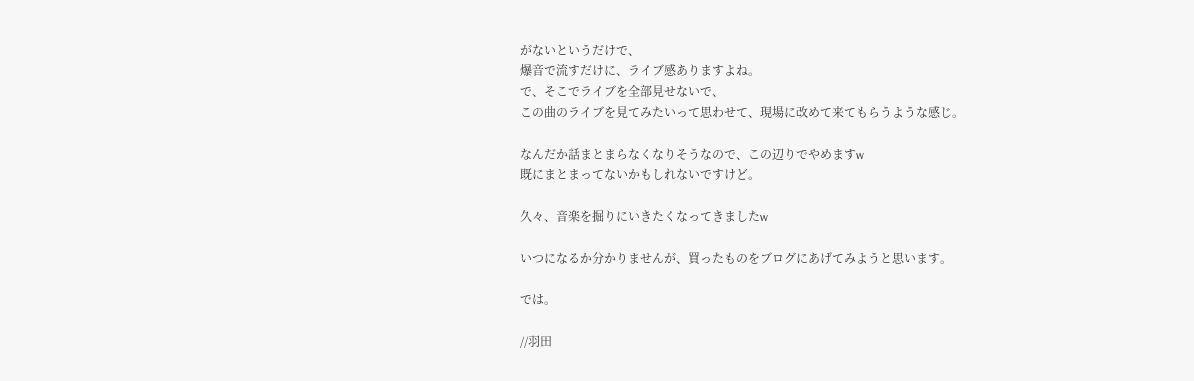がないというだけで、
爆音で流すだけに、ライブ感ありますよね。
で、そこでライブを全部見せないで、
この曲のライブを見てみたいって思わせて、現場に改めて来てもらうような感じ。

なんだか話まとまらなくなりそうなので、この辺りでやめますw
既にまとまってないかもしれないですけど。

久々、音楽を掘りにいきたくなってきましたw

いつになるか分かりませんが、買ったものをブログにあげてみようと思います。

では。

//羽田